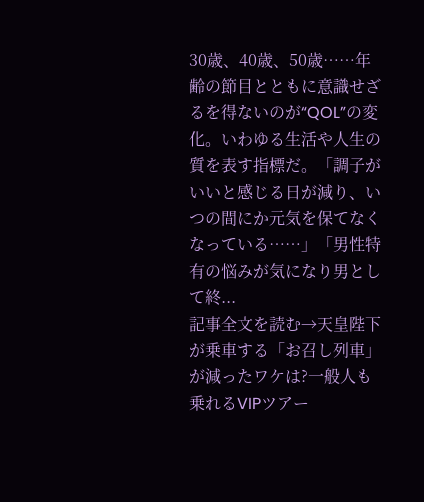30歳、40歳、50歳……年齢の節目とともに意識せざるを得ないのが“QOL”の変化。いわゆる生活や人生の質を表す指標だ。「調子がいいと感じる日が減り、いつの間にか元気を保てなくなっている……」「男性特有の悩みが気になり男として終...
記事全文を読む→天皇陛下が乗車する「お召し列車」が減ったワケは?一般人も乗れるVIPツアー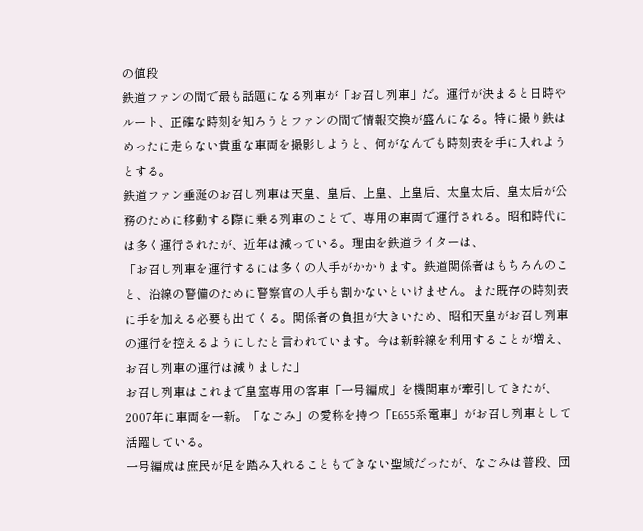の値段
鉄道ファンの間で最も話題になる列車が「お召し列車」だ。運行が決まると日時やルート、正確な時刻を知ろうとファンの間で情報交換が盛んになる。特に撮り鉄はめったに走らない貴重な車両を撮影しようと、何がなんでも時刻表を手に入れようとする。
鉄道ファン垂涎のお召し列車は天皇、皇后、上皇、上皇后、太皇太后、皇太后が公務のために移動する際に乗る列車のことで、専用の車両で運行される。昭和時代には多く運行されたが、近年は減っている。理由を鉄道ライターは、
「お召し列車を運行するには多くの人手がかかります。鉄道関係者はもちろんのこと、沿線の警備のために警察官の人手も割かないといけません。また既存の時刻表に手を加える必要も出てくる。関係者の負担が大きいため、昭和天皇がお召し列車の運行を控えるようにしたと言われています。今は新幹線を利用することが増え、お召し列車の運行は減りました」
お召し列車はこれまで皇室専用の客車「一号編成」を機関車が牽引してきたが、2007年に車両を一新。「なごみ」の愛称を持つ「E655系電車」がお召し列車として活躍している。
一号編成は庶民が足を踏み入れることもできない聖域だったが、なごみは普段、団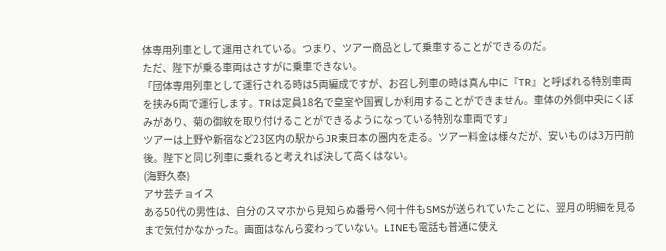体専用列車として運用されている。つまり、ツアー商品として乗車することができるのだ。
ただ、陛下が乗る車両はさすがに乗車できない。
「団体専用列車として運行される時は5両編成ですが、お召し列車の時は真ん中に『TR』と呼ばれる特別車両を挟み6両で運行します。TRは定員18名で皇室や国賓しか利用することができません。車体の外側中央にくぼみがあり、菊の御紋を取り付けることができるようになっている特別な車両です」
ツアーは上野や新宿など23区内の駅からJR東日本の圏内を走る。ツアー料金は様々だが、安いものは3万円前後。陛下と同じ列車に乗れると考えれば決して高くはない。
(海野久泰)
アサ芸チョイス
ある50代の男性は、自分のスマホから見知らぬ番号へ何十件もSMSが送られていたことに、翌月の明細を見るまで気付かなかった。画面はなんら変わっていない。LINEも電話も普通に使え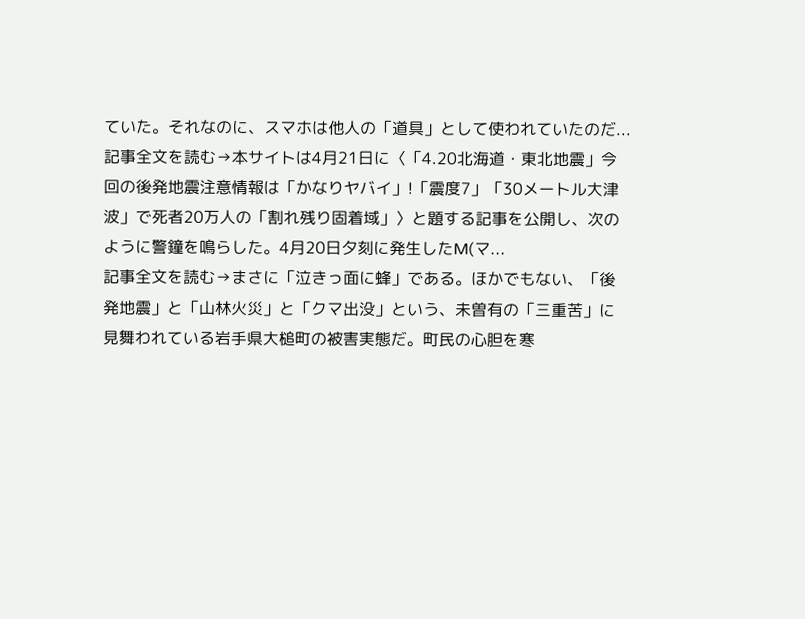ていた。それなのに、スマホは他人の「道具」として使われていたのだ...
記事全文を読む→本サイトは4月21日に〈「4.20北海道・東北地震」今回の後発地震注意情報は「かなりヤバイ」!「震度7」「30メートル大津波」で死者20万人の「割れ残り固着域」〉と題する記事を公開し、次のように警鐘を鳴らした。4月20日夕刻に発生したM(マ...
記事全文を読む→まさに「泣きっ面に蜂」である。ほかでもない、「後発地震」と「山林火災」と「クマ出没」という、未曽有の「三重苦」に見舞われている岩手県大槌町の被害実態だ。町民の心胆を寒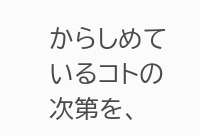からしめているコトの次第を、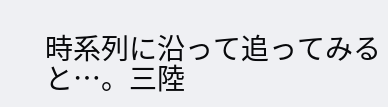時系列に沿って追ってみると…。三陸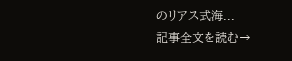のリアス式海...
記事全文を読む→